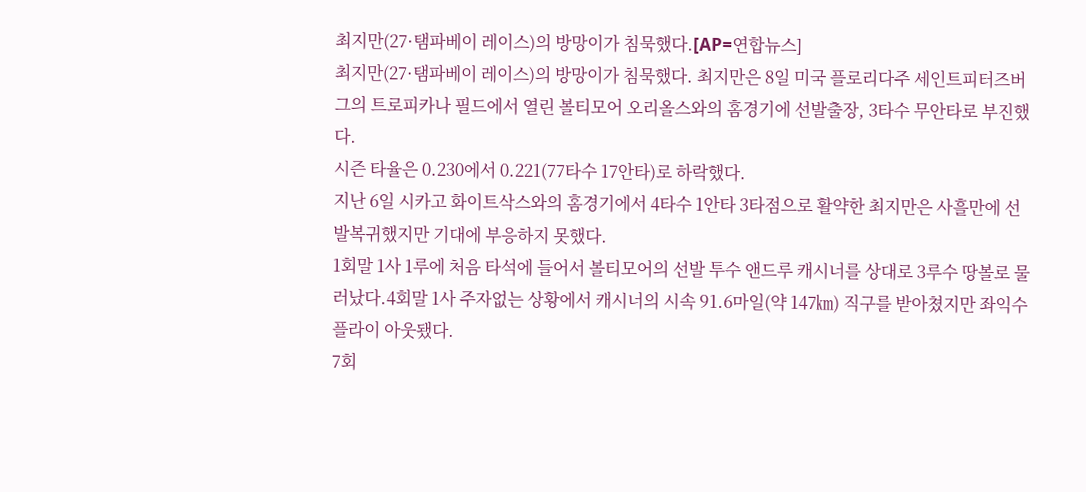최지만(27·탬파베이 레이스)의 방망이가 침묵했다.[AP=연합뉴스]
최지만(27·탬파베이 레이스)의 방망이가 침묵했다. 최지만은 8일 미국 플로리다주 세인트피터즈버그의 트로피카나 필드에서 열린 볼티모어 오리올스와의 홈경기에 선발출장, 3타수 무안타로 부진했다.
시즌 타율은 0.230에서 0.221(77타수 17안타)로 하락했다.
지난 6일 시카고 화이트삭스와의 홈경기에서 4타수 1안타 3타점으로 활약한 최지만은 사흘만에 선발복귀했지만 기대에 부응하지 못했다.
1회말 1사 1루에 처음 타석에 들어서 볼티모어의 선발 투수 앤드루 캐시너를 상대로 3루수 땅볼로 물러났다.4회말 1사 주자없는 상황에서 캐시너의 시속 91.6마일(약 147㎞) 직구를 받아쳤지만 좌익수 플라이 아웃됐다.
7회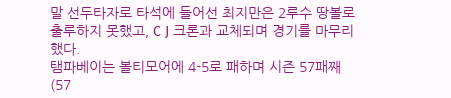말 선두타자로 타석에 들어선 최지만은 2루수 땅볼로 출루하지 못했고, C J 크론과 교체되며 경기를 마무리했다.
탬파베이는 볼티모어에 4-5로 패하며 시즌 57패째(57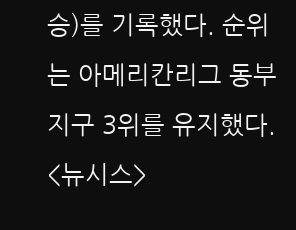승)를 기록했다. 순위는 아메리칸리그 동부지구 3위를 유지했다.
<뉴시스>